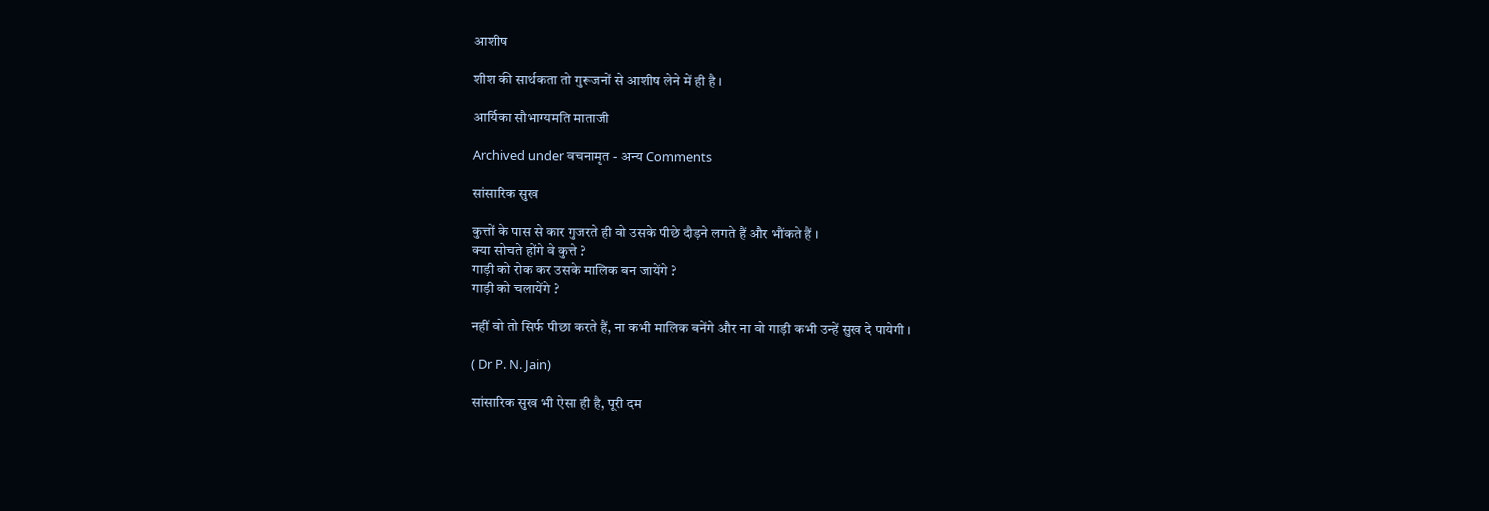आशीष

शीश की सार्थकता तो गुरूजनों से आशीष लेने में ही है ।

आर्यिका सौभाग्यमति माताजी

Archived under वचनामृत - अन्य Comments

सांसारिक सुख

कुत्तों के पास से कार गुजरते ही वो उसके पीछे दौड़ने लगते हैं और भौंकते हैं ।
क्या सोचते होंगे वे कुत्ते ?
गाड़ी को रोक कर उसके मालिक बन जायेंगे ?
गाड़ी को चलायेंगे ?

नहीं वो तो सिर्फ पीछा करते हैं, ना कभी मालिक बनेंगे और ना वो गाड़ी कभी उन्हें सुख दे पायेगी ।

( Dr P. N. Jain)

सांसारिक सुख भी ऐसा ही है, पूरी दम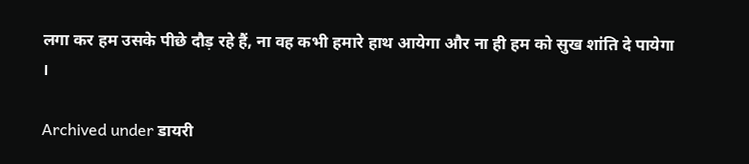लगा कर हम उसके पीछे दौड़ रहे हैं, ना वह कभी हमारे हाथ आयेगा और ना ही हम को सुख शांति दे पायेगा ।

Archived under डायरी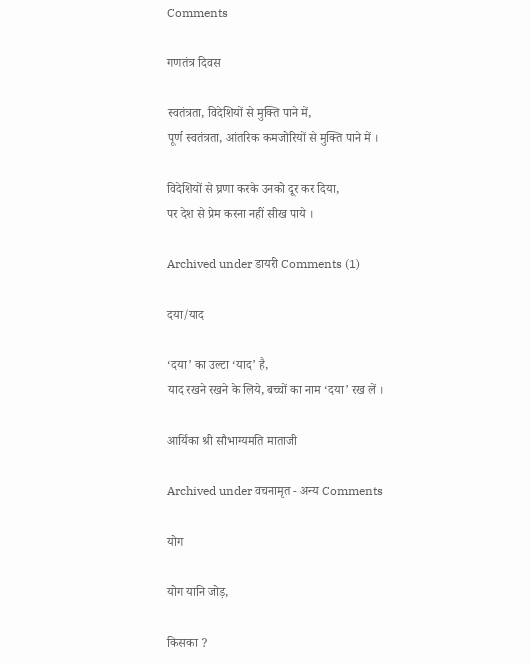Comments

गणतंत्र दिवस

स्वतंत्रता, विदेशियों से मुक्ति पाने में,
पूर्ण स्वतंत्रता, आंतरिक कमजोरियों से मुक्ति पाने में ।

विदेशियों से घ्रणा करके उनको दूर कर दिया,
पर देश से प्रेम करना नहीं सीख पाये ।

Archived under डायरी Comments (1)

दया/याद

‘दया’ का उल्टा ‘याद’ है,
याद रखने रखने के लिये, बच्चों का नाम ‘दया’ रख लें ।

आर्यिका श्री सौभाग्यमति माताजी

Archived under वचनामृत - अन्य Comments

योग

योग यानि जोड़,

किसका ?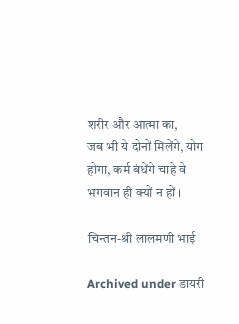शरीर और आत्मा का,
जब भी ये दोनों मिलेंगे, योग होगा, कर्म बंधेंगे चाहे वे भगवान ही क्यों न हों ।

चिन्तन-श्री लालमणी भाई

Archived under डायरी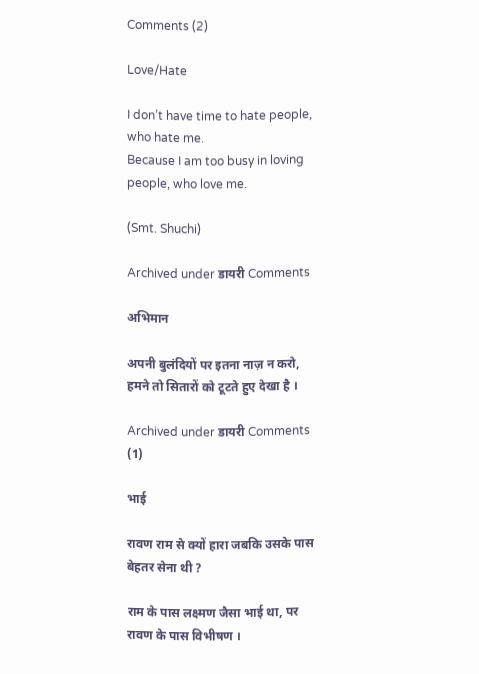Comments (2)

Love/Hate

I don’t have time to hate people, who hate me.
Because I am too busy in loving people, who love me.

(Smt. Shuchi)

Archived under डायरी Comments

अभिमान

अपनी बुलंदियों पर इतना नाज़ न करो,
हमने तो सितारों को टूटते हुए देखा है ।

Archived under डायरी Comments (1)

भाई

रावण राम से क्यों हारा जबकि उसके पास बेहतर सेना थी ?

राम के पास लक्ष्मण जैसा भाई था, पर रावण के पास विभीषण ।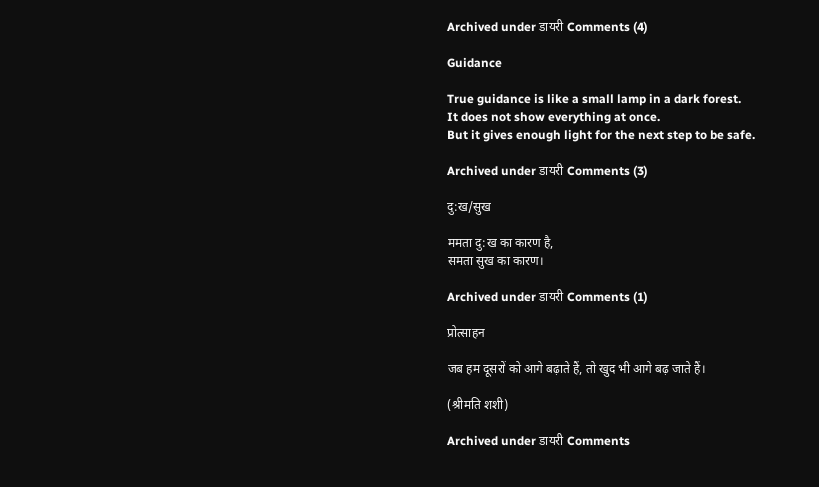Archived under डायरी Comments (4)

Guidance

True guidance is like a small lamp in a dark forest.
It does not show everything at once.
But it gives enough light for the next step to be safe.

Archived under डायरी Comments (3)

दु:ख/सुख

ममता दु:ख का कारण है,
समता सुख का कारण।

Archived under डायरी Comments (1)

प्रोत्साहन

जब हम दूसरों को आगे बढ़ाते हैं, तो खुद भी आगे बढ़ जाते हैं।

(श्रीमति शशी)

Archived under डायरी Comments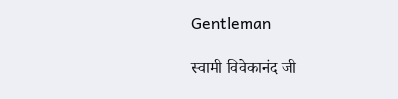Gentleman

स्वामी विवेकानंद जी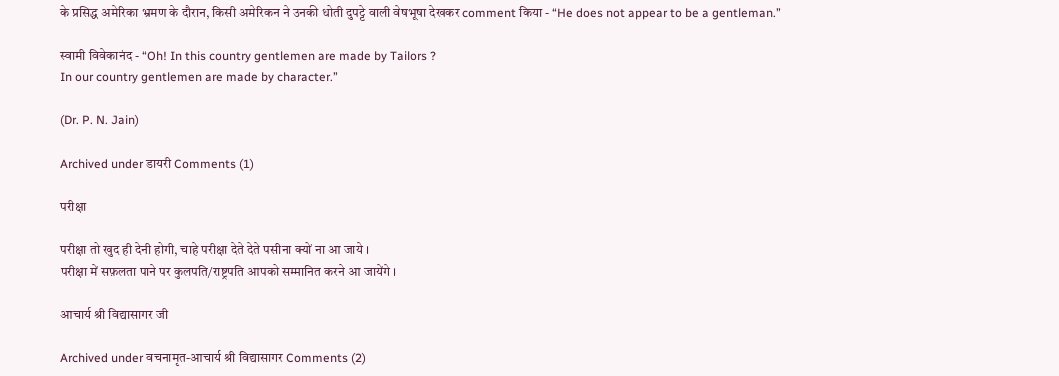के प्रसिद्ध अमेरिका भ्रमण के दौरान, किसी अमेरिकन ने उनकी धोती दुपट्टे वाली वेषभूषा देखकर comment किया - “He does not appear to be a gentleman.”

स्वामी विवेकानंद - “Oh! In this country gentlemen are made by Tailors ?
In our country gentlemen are made by character.”

(Dr. P. N. Jain)

Archived under डायरी Comments (1)

परीक्षा

परीक्षा तो खुद ही देनी होगी, चाहे परीक्षा देते देते पसीना क्यों ना आ जाये ।
परीक्षा में सफ़लता पाने पर कुलपति/राष्ट्रपति आपको सम्मानित करने आ जायेंगे ।

आचार्य श्री विद्यासागर जी

Archived under वचनामृत-आचार्य श्री विद्यासागर Comments (2)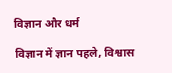विज्ञान और धर्म

विज्ञान में ज्ञान पहले, विश्वास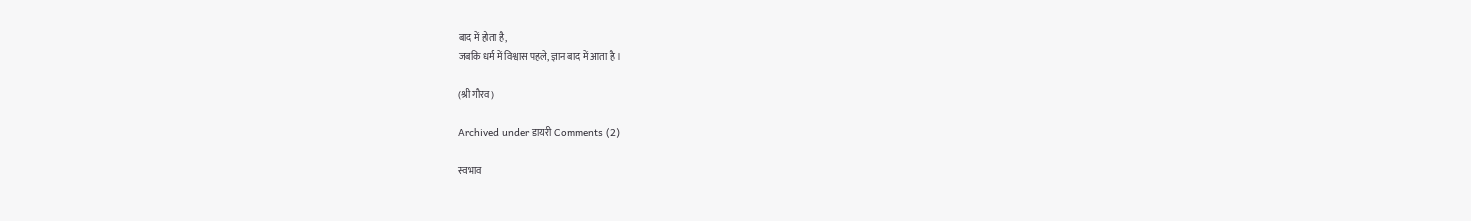बाद में होता है,
जबकि धर्म में विश्वास पहले, ज्ञान बाद में आता है ।

(श्री गौरव)

Archived under डायरी Comments (2)

स्वभाव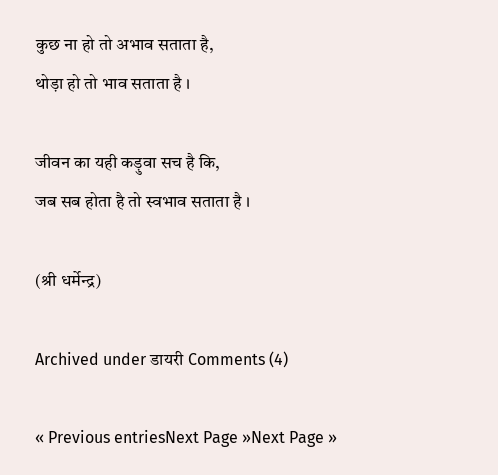कुछ ना हो तो अभाव सताता है,
थोड़ा हो तो भाव सताता है ।

जीवन का यही कड़ुवा सच है कि,
जब सब होता है तो स्वभाव सताता है ।

(श्री धर्मेन्द्र)

Archived under डायरी Comments (4)

« Previous entriesNext Page »Next Page »